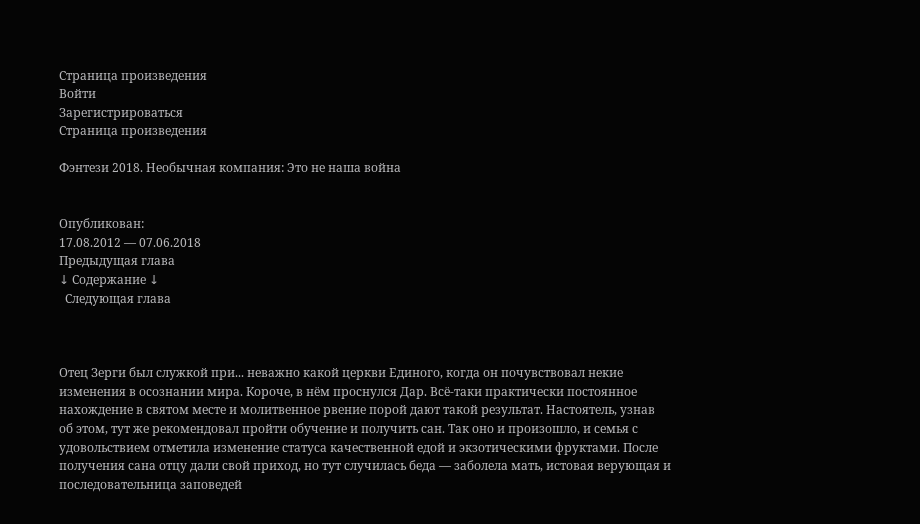Страница произведения
Войти
Зарегистрироваться
Страница произведения

Фэнтези 2018. Необычная компания: Это не наша война


Опубликован:
17.08.2012 — 07.06.2018
Предыдущая глава
↓ Содержание ↓
  Следующая глава



Отец Зерги был служкой при... неважно какой церкви Единого, когда он почувствовал некие изменения в осознании мира. Короче, в нём проснулся Дар. Всё-таки практически постоянное нахождение в святом месте и молитвенное рвение порой дают такой результат. Настоятель, узнав об этом, тут же рекомендовал пройти обучение и получить сан. Так оно и произошло, и семья с удовольствием отметила изменение статуса качественной едой и экзотическими фруктами. После получения сана отцу дали свой приход, но тут случилась беда — заболела мать, истовая верующая и последовательница заповедей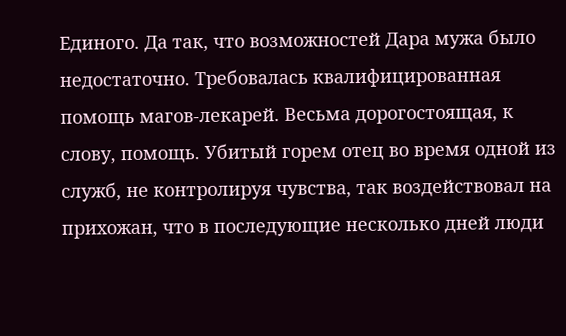Единого. Да так, что возможностей Дара мужа было недостаточно. Требовалась квалифицированная помощь магов-лекарей. Весьма дорогостоящая, к слову, помощь. Убитый горем отец во время одной из служб, не контролируя чувства, так воздействовал на прихожан, что в последующие несколько дней люди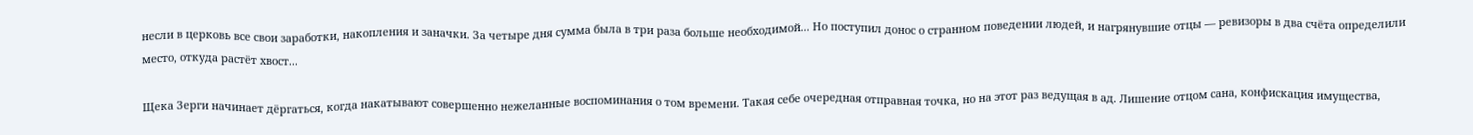несли в церковь все свои заработки, накопления и заначки. За четыре дня сумма была в три раза больше необходимой... Но поступил донос о странном поведении людей, и нагрянувшие отцы — ревизоры в два счёта определили место, откуда растёт хвост...

Щека Зерги начинает дёргаться, когда накатывают совершенно нежеланные воспоминания о том времени. Такая себе очередная отправная точка, но на этот раз ведущая в ад. Лишение отцом сана, конфискация имущества,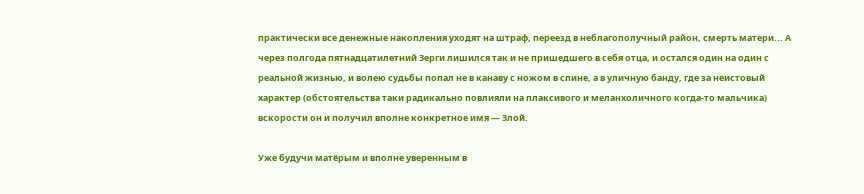практически все денежные накопления уходят на штраф, переезд в неблагополучный район, смерть матери... А через полгода пятнадцатилетний Зерги лишился так и не пришедшего в себя отца, и остался один на один с реальной жизнью, и волею судьбы попал не в канаву с ножом в спине, а в уличную банду, где за неистовый характер (обстоятельства таки радикально повлияли на плаксивого и меланхоличного когда-то мальчика) вскорости он и получил вполне конкретное имя — Злой.

Уже будучи матёрым и вполне уверенным в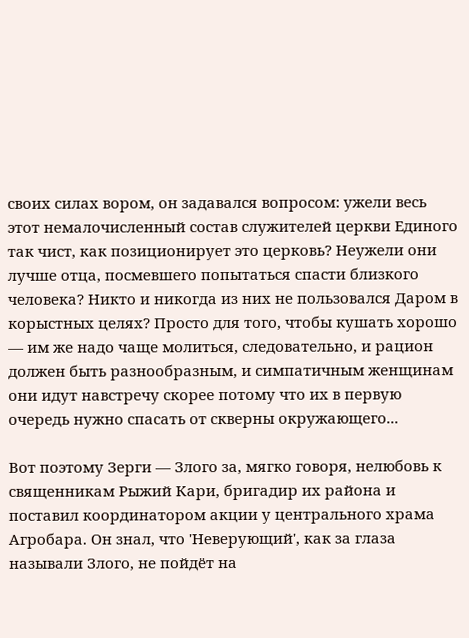своих силах вором, он задавался вопросом: ужели весь этот немалочисленный состав служителей церкви Единого так чист, как позиционирует это церковь? Неужели они лучше отца, посмевшего попытаться спасти близкого человека? Никто и никогда из них не пользовался Даром в корыстных целях? Просто для того, чтобы кушать хорошо — им же надо чаще молиться, следовательно, и рацион должен быть разнообразным, и симпатичным женщинам они идут навстречу скорее потому что их в первую очередь нужно спасать от скверны окружающего...

Вот поэтому Зерги — Злого за, мягко говоря, нелюбовь к священникам Рыжий Кари, бригадир их района и поставил координатором акции у центрального храма Агробара. Он знал, что 'Неверующий', как за глаза называли Злого, не пойдёт на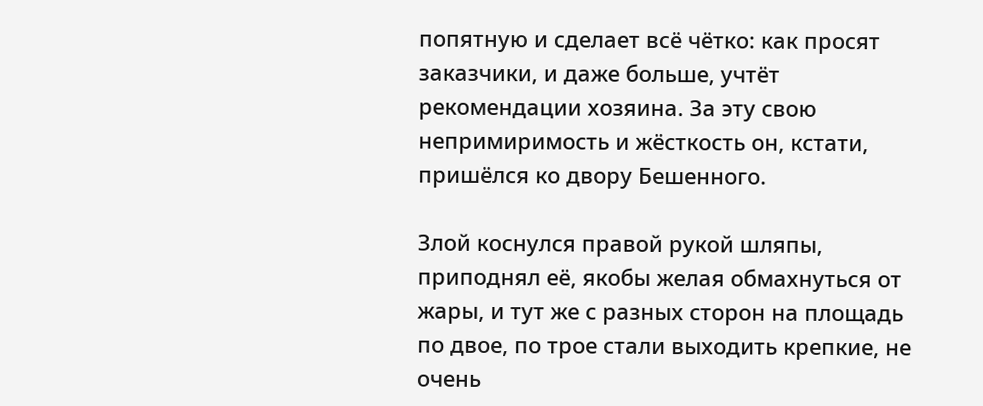попятную и сделает всё чётко: как просят заказчики, и даже больше, учтёт рекомендации хозяина. За эту свою непримиримость и жёсткость он, кстати, пришёлся ко двору Бешенного.

Злой коснулся правой рукой шляпы, приподнял её, якобы желая обмахнуться от жары, и тут же с разных сторон на площадь по двое, по трое стали выходить крепкие, не очень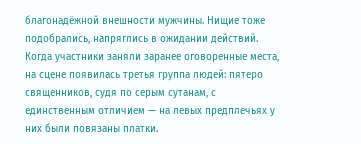благонадёжной внешности мужчины. Нищие тоже подобрались, напряглись в ожидании действий. Когда участники заняли заранее оговоренные места, на сцене появилась третья группа людей: пятеро священников, судя по серым сутанам, с единственным отличием — на левых предплечьях у них были повязаны платки.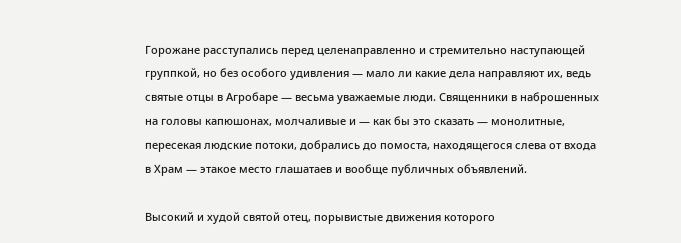Горожане расступались перед целенаправленно и стремительно наступающей группкой, но без особого удивления — мало ли какие дела направляют их, ведь святые отцы в Агробаре — весьма уважаемые люди. Священники в наброшенных на головы капюшонах, молчаливые и — как бы это сказать — монолитные, пересекая людские потоки, добрались до помоста, находящегося слева от входа в Храм — этакое место глашатаев и вообще публичных объявлений.

Высокий и худой святой отец, порывистые движения которого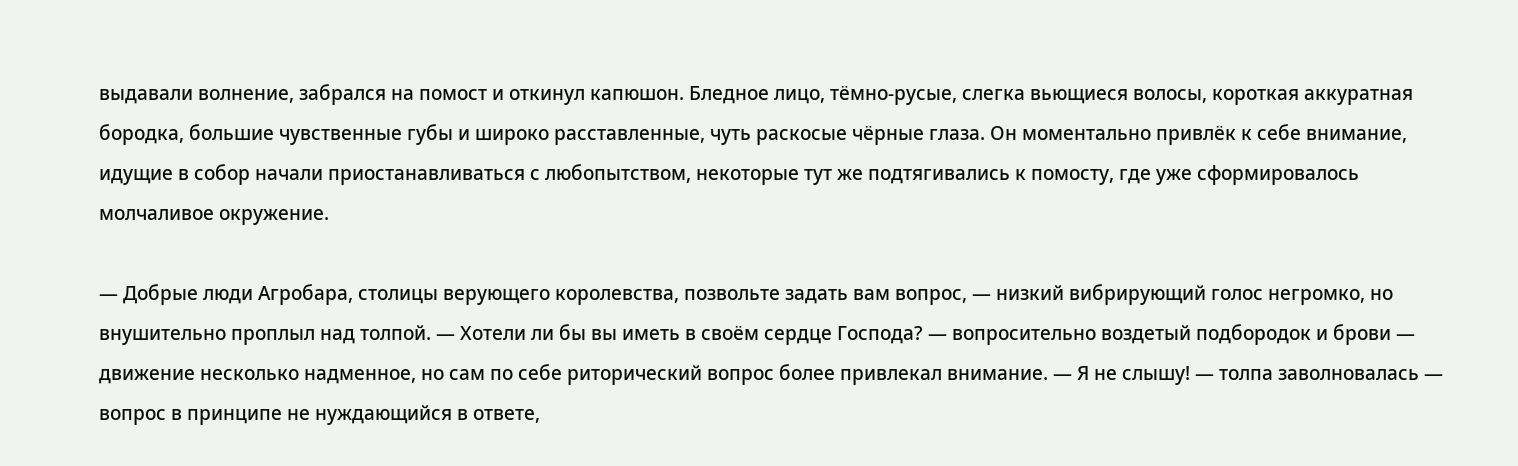выдавали волнение, забрался на помост и откинул капюшон. Бледное лицо, тёмно-русые, слегка вьющиеся волосы, короткая аккуратная бородка, большие чувственные губы и широко расставленные, чуть раскосые чёрные глаза. Он моментально привлёк к себе внимание, идущие в собор начали приостанавливаться с любопытством, некоторые тут же подтягивались к помосту, где уже сформировалось молчаливое окружение.

— Добрые люди Агробара, столицы верующего королевства, позвольте задать вам вопрос, — низкий вибрирующий голос негромко, но внушительно проплыл над толпой. — Хотели ли бы вы иметь в своём сердце Господа? — вопросительно воздетый подбородок и брови — движение несколько надменное, но сам по себе риторический вопрос более привлекал внимание. — Я не слышу! — толпа заволновалась — вопрос в принципе не нуждающийся в ответе,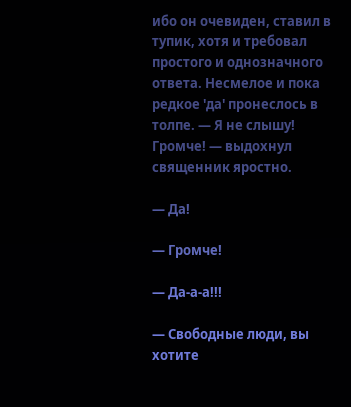ибо он очевиден, ставил в тупик, хотя и требовал простого и однозначного ответа. Несмелое и пока редкое 'да' пронеслось в толпе. — Я не слышу! Громче! — выдохнул священник яростно.

— Да!

— Громче!

— Да-а-а!!!

— Свободные люди, вы хотите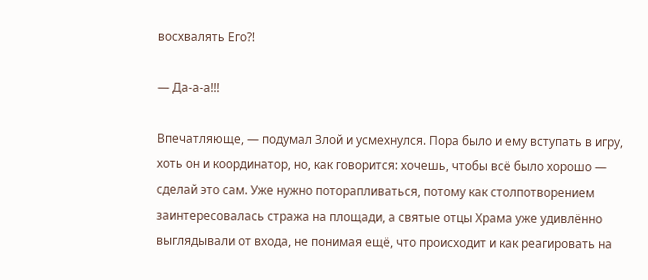восхвалять Его?!

— Да-а-а!!!

Впечатляюще, — подумал Злой и усмехнулся. Пора было и ему вступать в игру, хоть он и координатор, но, как говорится: хочешь, чтобы всё было хорошо — сделай это сам. Уже нужно поторапливаться, потому как столпотворением заинтересовалась стража на площади, а святые отцы Храма уже удивлённо выглядывали от входа, не понимая ещё, что происходит и как реагировать на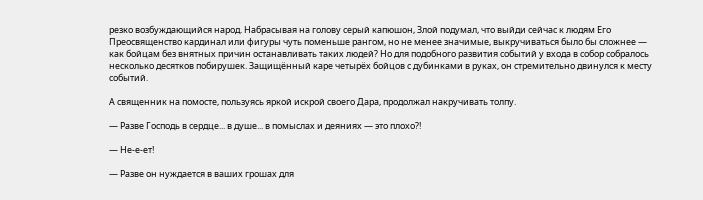резко возбуждающийся народ. Набрасывая на голову серый капюшон, Злой подумал, что выйди сейчас к людям Его Преосвященство кардинал или фигуры чуть поменьше рангом, но не менее значимые, выкручиваться было бы сложнее — как бойцам без внятных причин останавливать таких людей? Но для подобного развития событий у входа в собор собралось несколько десятков побирушек. Защищённый каре четырёх бойцов с дубинками в руках, он стремительно двинулся к месту событий.

А священник на помосте, пользуясь яркой искрой своего Дара, продолжал накручивать толпу.

— Разве Господь в сердце... в душе... в помыслах и деяниях — это плохо?!

— Не-е-ет!

— Разве он нуждается в ваших грошах для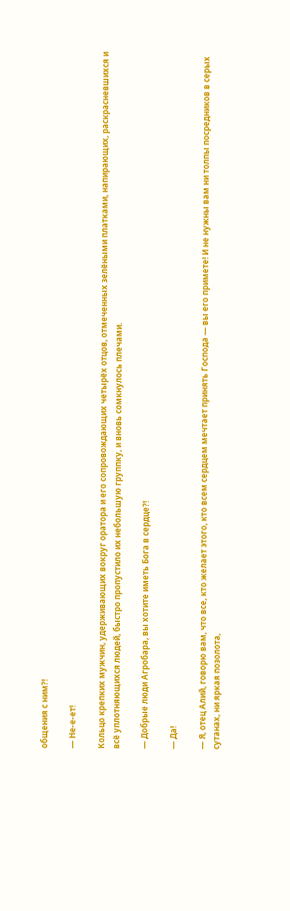общения с ним?!

— Не-е-ет!

Кольцо крепких мужчин, удерживающих вокруг оратора и его сопровождающих четырёх отцов, отмеченных зелёными платками, напирающих, раскрасневшихся и всё уплотняющихся людей, быстро пропустило их небольшую группку, и вновь сомкнулось плечами.

— Добрые люди Агробара, вы хотите иметь Бога в сердце?!

— Да!

— Я, отец Алий, говорю вам, что все, кто желает этого, кто всем сердцем мечтает принять Господа — вы его примете! И не нужны вам ни толпы посредников в серых сутанах, ни яркая позолота,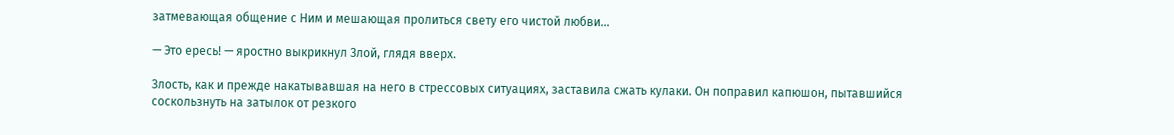затмевающая общение с Ним и мешающая пролиться свету его чистой любви...

— Это ересь! — яростно выкрикнул Злой, глядя вверх.

Злость, как и прежде накатывавшая на него в стрессовых ситуациях, заставила сжать кулаки. Он поправил капюшон, пытавшийся соскользнуть на затылок от резкого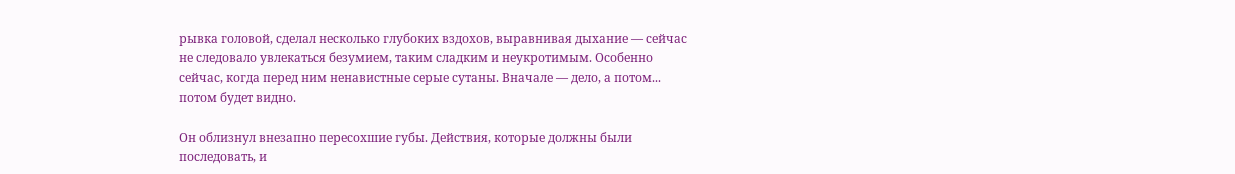рывка головой, сделал несколько глубоких вздохов, выравнивая дыхание — сейчас не следовало увлекаться безумием, таким сладким и неукротимым. Особенно сейчас, когда перед ним ненавистные серые сутаны. Вначале — дело, а потом... потом будет видно.

Он облизнул внезапно пересохшие губы. Действия, которые должны были последовать, и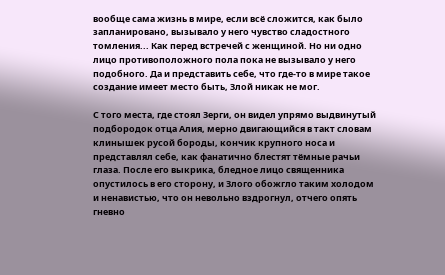вообще сама жизнь в мире, если всё сложится, как было запланировано, вызывало у него чувство сладостного томления... Как перед встречей с женщиной. Но ни одно лицо противоположного пола пока не вызывало у него подобного. Да и представить себе, что где-то в мире такое создание имеет место быть, Злой никак не мог.

С того места, где стоял Зерги, он видел упрямо выдвинутый подбородок отца Алия, мерно двигающийся в такт словам клинышек русой бороды, кончик крупного носа и представлял себе, как фанатично блестят тёмные рачьи глаза. После его выкрика, бледное лицо священника опустилось в его сторону, и Злого обожгло таким холодом и ненавистью, что он невольно вздрогнул, отчего опять гневно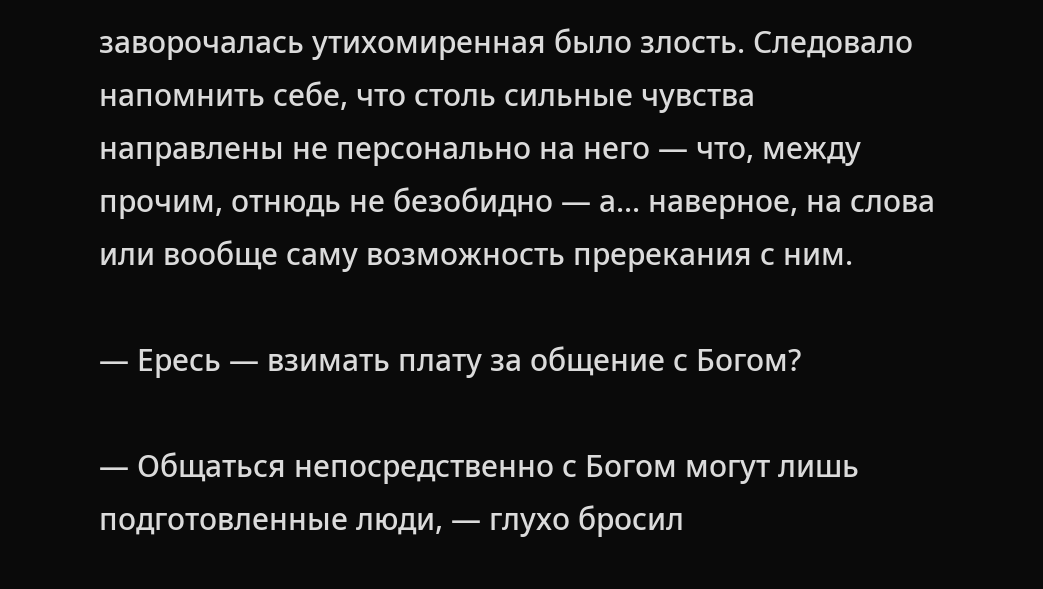заворочалась утихомиренная было злость. Следовало напомнить себе, что столь сильные чувства направлены не персонально на него — что, между прочим, отнюдь не безобидно — а... наверное, на слова или вообще саму возможность пререкания с ним.

— Ересь — взимать плату за общение с Богом?

— Общаться непосредственно с Богом могут лишь подготовленные люди, — глухо бросил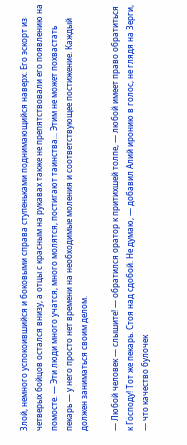Злой, немного успокоившийся и боковыми справа ступеньками поднимающийся наверх. Его эскорт из четверых бойцов остался внизу, а отцы с красным на рукавах также не препятствовали его появлению на помосте. — Эти люди много учатся, много молятся, постигают таинства... Этим не может похвастать пекарь — у него просто нет времени на необходимые моления и соответствующее постижение. Каждый должен заниматься своим делом.

— Любой человек — слышите! — обратился оратор к притихшей толпе, — любой имеет право обратиться к Господу! Тот же пекарь. Стоя над сдобой. Не думаю, — добавил Алий иронию в голос, не глядя на Зерги, — что качество булочек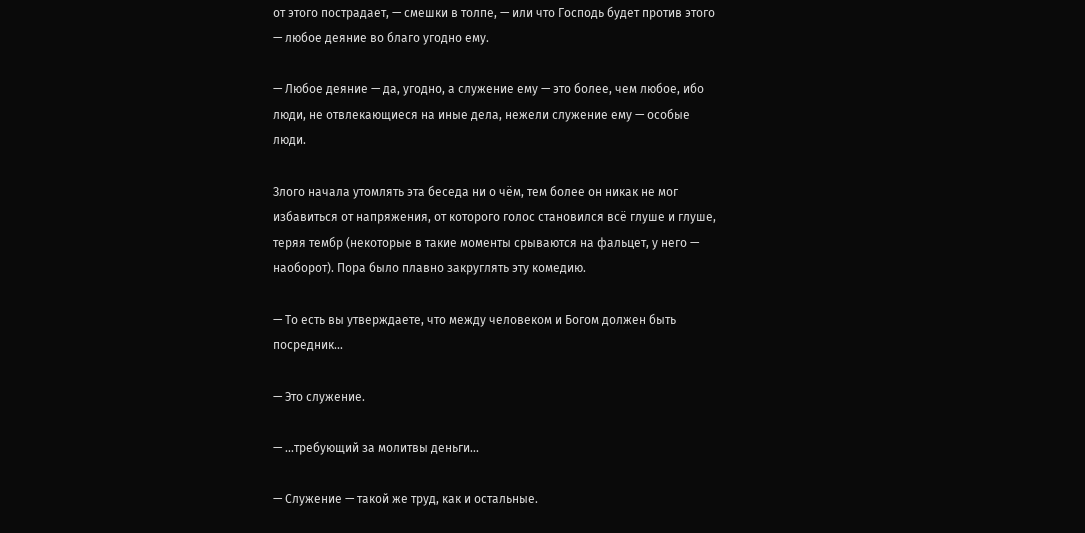от этого пострадает, — смешки в толпе, — или что Господь будет против этого — любое деяние во благо угодно ему.

— Любое деяние — да, угодно, а служение ему — это более, чем любое, ибо люди, не отвлекающиеся на иные дела, нежели служение ему — особые люди.

Злого начала утомлять эта беседа ни о чём, тем более он никак не мог избавиться от напряжения, от которого голос становился всё глуше и глуше, теряя тембр (некоторые в такие моменты срываются на фальцет, у него — наоборот). Пора было плавно закруглять эту комедию.

— То есть вы утверждаете, что между человеком и Богом должен быть посредник...

— Это служение.

— ...требующий за молитвы деньги...

— Служение — такой же труд, как и остальные.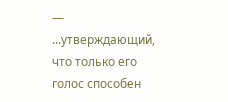— ...утверждающий, что только его голос способен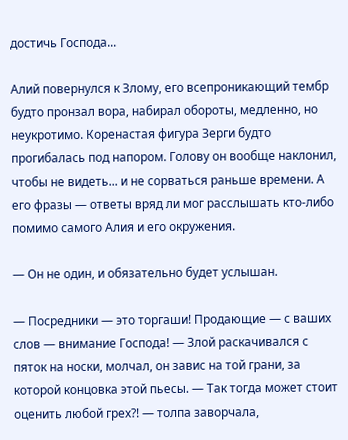достичь Господа...

Алий повернулся к Злому, его всепроникающий тембр будто пронзал вора, набирал обороты, медленно, но неукротимо. Коренастая фигура Зерги будто прогибалась под напором. Голову он вообще наклонил, чтобы не видеть... и не сорваться раньше времени. А его фразы — ответы вряд ли мог расслышать кто-либо помимо самого Алия и его окружения.

— Он не один, и обязательно будет услышан.

— Посредники — это торгаши! Продающие — с ваших слов — внимание Господа! — Злой раскачивался с пяток на носки, молчал, он завис на той грани, за которой концовка этой пьесы. — Так тогда может стоит оценить любой грех?! — толпа заворчала,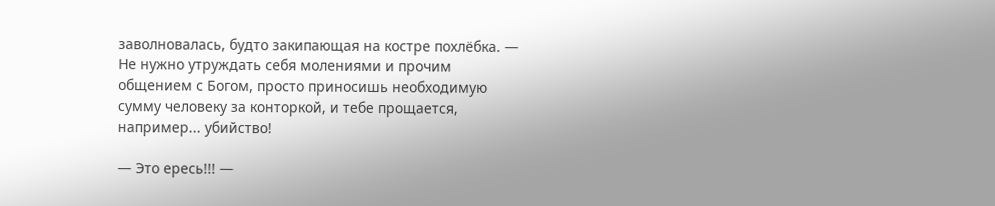заволновалась, будто закипающая на костре похлёбка. — Не нужно утруждать себя молениями и прочим общением с Богом, просто приносишь необходимую сумму человеку за конторкой, и тебе прощается, например... убийство!

— Это ересь!!! —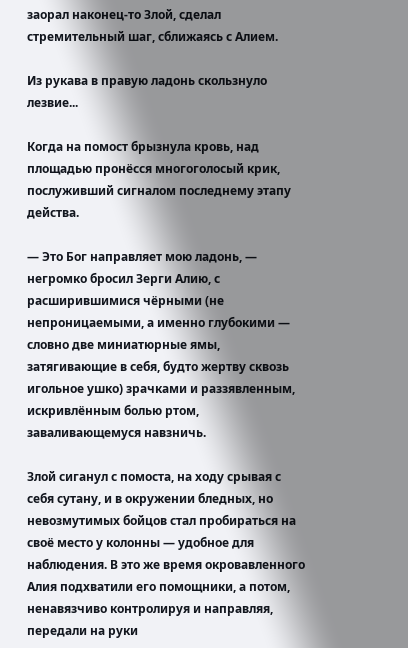заорал наконец-то Злой, сделал стремительный шаг, сближаясь с Алием.

Из рукава в правую ладонь скользнуло лезвие...

Когда на помост брызнула кровь, над площадью пронёсся многоголосый крик, послуживший сигналом последнему этапу действа.

— Это Бог направляет мою ладонь, — негромко бросил Зерги Алию, с расширившимися чёрными (не непроницаемыми, а именно глубокими — словно две миниатюрные ямы, затягивающие в себя, будто жертву сквозь игольное ушко) зрачками и раззявленным, искривлённым болью ртом, заваливающемуся навзничь.

Злой сиганул с помоста, на ходу срывая с себя сутану, и в окружении бледных, но невозмутимых бойцов стал пробираться на своё место у колонны — удобное для наблюдения. В это же время окровавленного Алия подхватили его помощники, а потом, ненавязчиво контролируя и направляя, передали на руки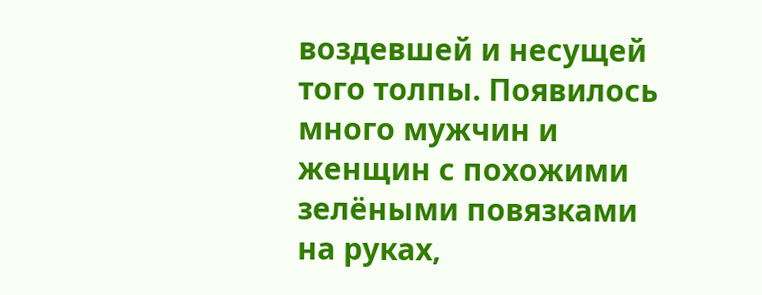воздевшей и несущей того толпы. Появилось много мужчин и женщин с похожими зелёными повязками на руках,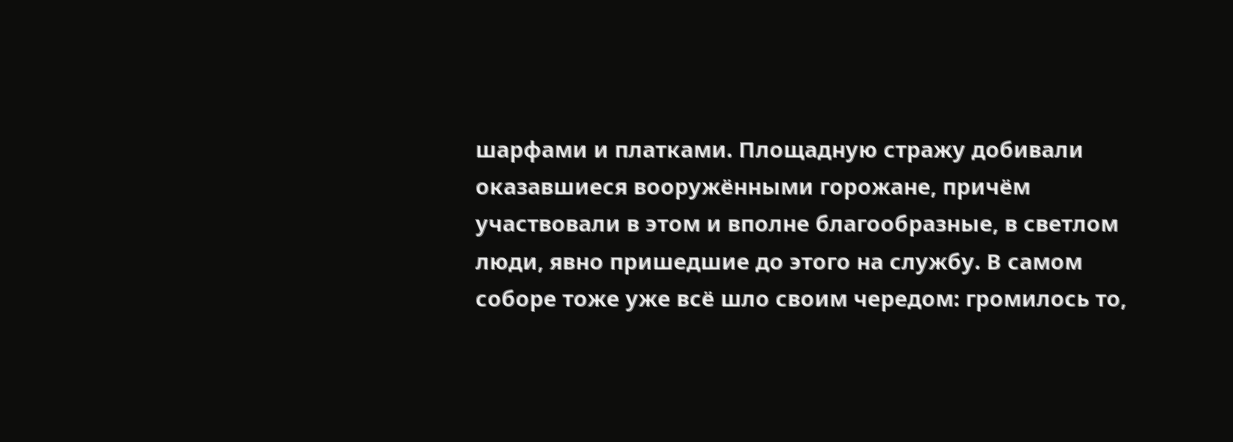шарфами и платками. Площадную стражу добивали оказавшиеся вооружёнными горожане, причём участвовали в этом и вполне благообразные, в светлом люди, явно пришедшие до этого на службу. В самом соборе тоже уже всё шло своим чередом: громилось то,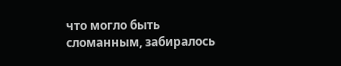что могло быть сломанным, забиралось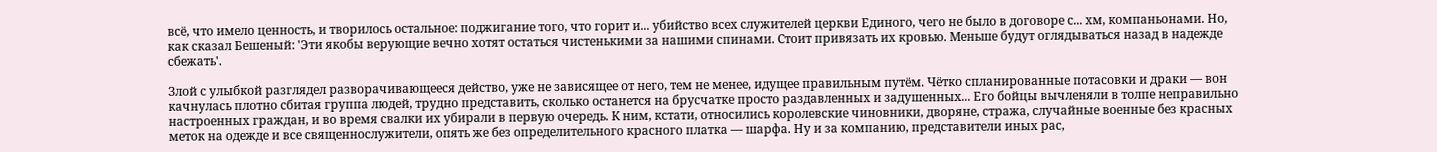всё, что имело ценность, и творилось остальное: поджигание того, что горит и... убийство всех служителей церкви Единого, чего не было в договоре с... хм, компаньонами. Но, как сказал Бешеный: 'Эти якобы верующие вечно хотят остаться чистенькими за нашими спинами. Стоит привязать их кровью. Меньше будут оглядываться назад в надежде сбежать'.

Злой с улыбкой разглядел разворачивающееся действо, уже не зависящее от него, тем не менее, идущее правильным путём. Чётко спланированные потасовки и драки — вон качнулась плотно сбитая группа людей, трудно представить, сколько останется на брусчатке просто раздавленных и задушенных... Его бойцы вычленяли в толпе неправильно настроенных граждан, и во время свалки их убирали в первую очередь. К ним, кстати, относились королевские чиновники, дворяне, стража, случайные военные без красных меток на одежде и все священнослужители, опять же без определительного красного платка — шарфа. Ну и за компанию, представители иных рас,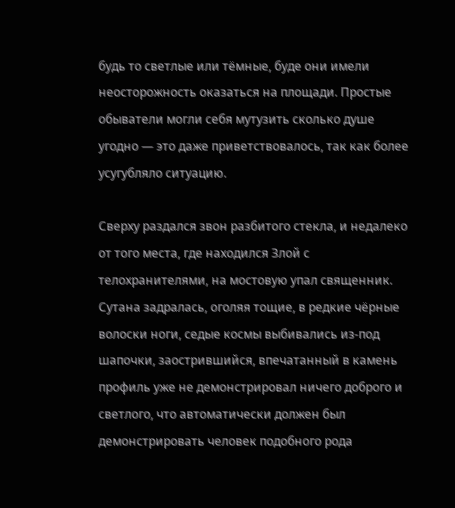будь то светлые или тёмные, буде они имели неосторожность оказаться на площади. Простые обыватели могли себя мутузить сколько душе угодно — это даже приветствовалось, так как более усугубляло ситуацию.

Сверху раздался звон разбитого стекла, и недалеко от того места, где находился Злой с телохранителями, на мостовую упал священник. Сутана задралась, оголяя тощие, в редкие чёрные волоски ноги, седые космы выбивались из-под шапочки, заострившийся, впечатанный в камень профиль уже не демонстрировал ничего доброго и светлого, что автоматически должен был демонстрировать человек подобного рода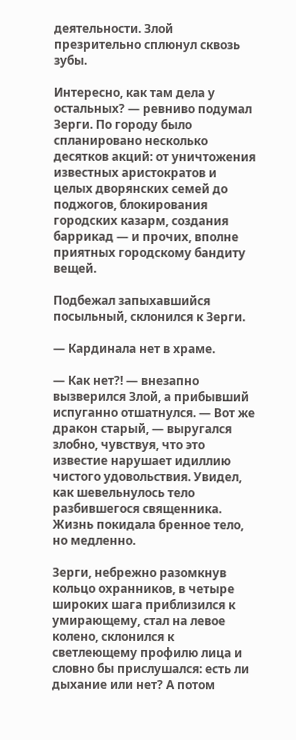деятельности. Злой презрительно сплюнул сквозь зубы.

Интересно, как там дела у остальных? — ревниво подумал Зерги. По городу было спланировано несколько десятков акций: от уничтожения известных аристократов и целых дворянских семей до поджогов, блокирования городских казарм, создания баррикад — и прочих, вполне приятных городскому бандиту вещей.

Подбежал запыхавшийся посыльный, склонился к Зерги.

— Кардинала нет в храме.

— Как нет?! — внезапно вызверился Злой, а прибывший испуганно отшатнулся. — Вот же дракон старый, — выругался злобно, чувствуя, что это известие нарушает идиллию чистого удовольствия. Увидел, как шевельнулось тело разбившегося священника. Жизнь покидала бренное тело, но медленно.

Зерги, небрежно разомкнув кольцо охранников, в четыре широких шага приблизился к умирающему, стал на левое колено, склонился к светлеющему профилю лица и словно бы прислушался: есть ли дыхание или нет? А потом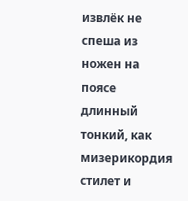извлёк не спеша из ножен на поясе длинный тонкий, как мизерикордия стилет и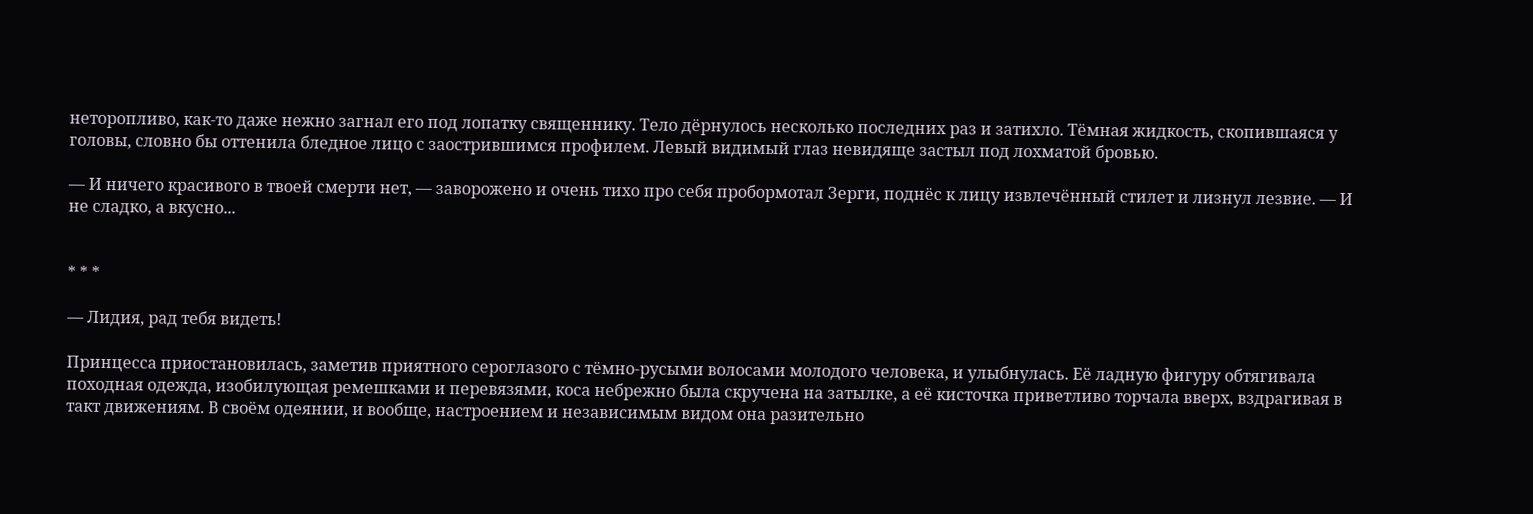неторопливо, как-то даже нежно загнал его под лопатку священнику. Тело дёрнулось несколько последних раз и затихло. Тёмная жидкость, скопившаяся у головы, словно бы оттенила бледное лицо с заострившимся профилем. Левый видимый глаз невидяще застыл под лохматой бровью.

— И ничего красивого в твоей смерти нет, — заворожено и очень тихо про себя пробормотал Зерги, поднёс к лицу извлечённый стилет и лизнул лезвие. — И не сладко, а вкусно...


* * *

— Лидия, рад тебя видеть!

Принцесса приостановилась, заметив приятного сероглазого с тёмно-русыми волосами молодого человека, и улыбнулась. Её ладную фигуру обтягивала походная одежда, изобилующая ремешками и перевязями, коса небрежно была скручена на затылке, а её кисточка приветливо торчала вверх, вздрагивая в такт движениям. В своём одеянии, и вообще, настроением и независимым видом она разительно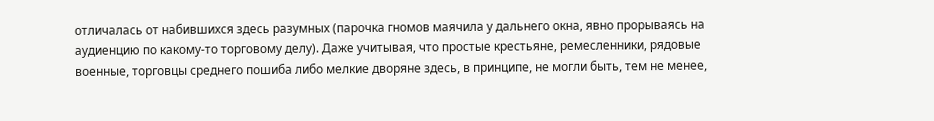отличалась от набившихся здесь разумных (парочка гномов маячила у дальнего окна, явно прорываясь на аудиенцию по какому-то торговому делу). Даже учитывая, что простые крестьяне, ремесленники, рядовые военные, торговцы среднего пошиба либо мелкие дворяне здесь, в принципе, не могли быть, тем не менее,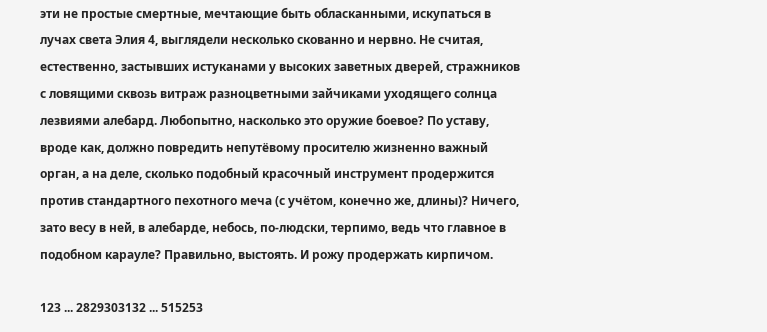эти не простые смертные, мечтающие быть обласканными, искупаться в лучах света Элия 4, выглядели несколько скованно и нервно. Не считая, естественно, застывших истуканами у высоких заветных дверей, стражников с ловящими сквозь витраж разноцветными зайчиками уходящего солнца лезвиями алебард. Любопытно, насколько это оружие боевое? По уставу, вроде как, должно повредить непутёвому просителю жизненно важный орган, а на деле, сколько подобный красочный инструмент продержится против стандартного пехотного меча (с учётом, конечно же, длины)? Ничего, зато весу в ней, в алебарде, небось, по-людски, терпимо, ведь что главное в подобном карауле? Правильно, выстоять. И рожу продержать кирпичом.

123 ... 2829303132 ... 515253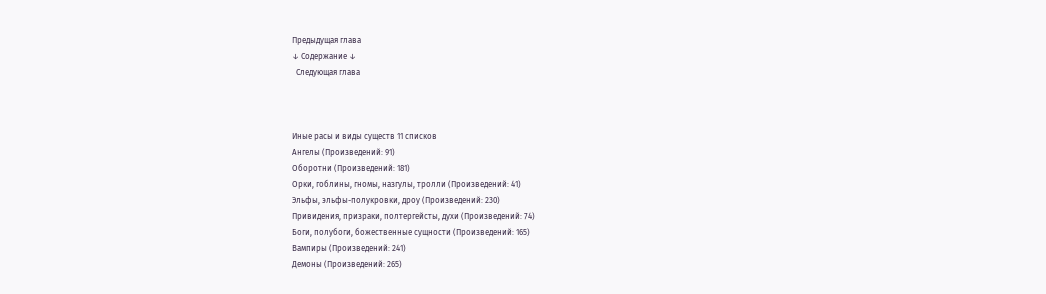Предыдущая глава
↓ Содержание ↓
  Следующая глава



Иные расы и виды существ 11 списков
Ангелы (Произведений: 91)
Оборотни (Произведений: 181)
Орки, гоблины, гномы, назгулы, тролли (Произведений: 41)
Эльфы, эльфы-полукровки, дроу (Произведений: 230)
Привидения, призраки, полтергейсты, духи (Произведений: 74)
Боги, полубоги, божественные сущности (Произведений: 165)
Вампиры (Произведений: 241)
Демоны (Произведений: 265)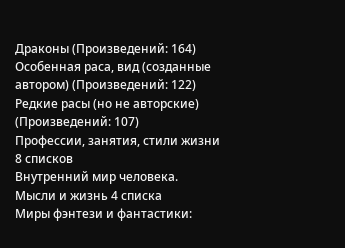Драконы (Произведений: 164)
Особенная раса, вид (созданные автором) (Произведений: 122)
Редкие расы (но не авторские) (Произведений: 107)
Профессии, занятия, стили жизни 8 списков
Внутренний мир человека. Мысли и жизнь 4 списка
Миры фэнтези и фантастики: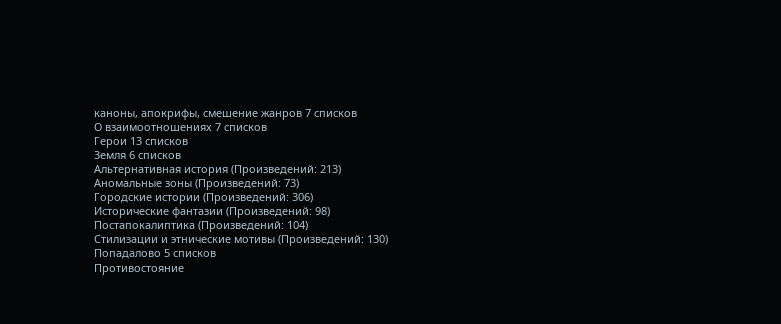каноны, апокрифы, смешение жанров 7 списков
О взаимоотношениях 7 списков
Герои 13 списков
Земля 6 списков
Альтернативная история (Произведений: 213)
Аномальные зоны (Произведений: 73)
Городские истории (Произведений: 306)
Исторические фантазии (Произведений: 98)
Постапокалиптика (Произведений: 104)
Стилизации и этнические мотивы (Произведений: 130)
Попадалово 5 списков
Противостояние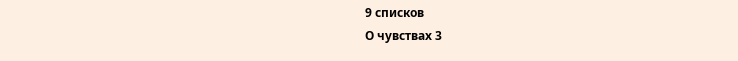9 списков
О чувствах 3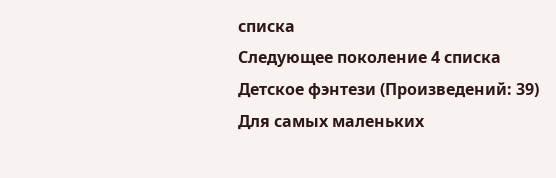списка
Следующее поколение 4 списка
Детское фэнтези (Произведений: 39)
Для самых маленьких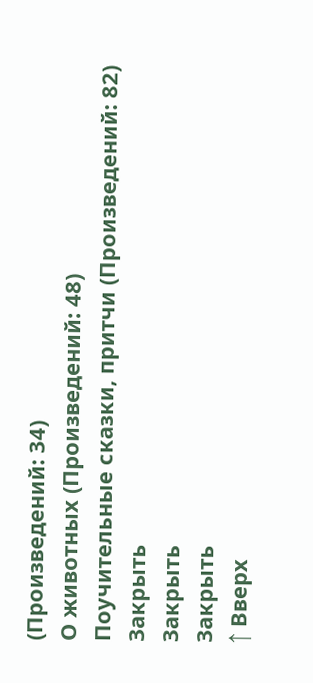(Произведений: 34)
О животных (Произведений: 48)
Поучительные сказки, притчи (Произведений: 82)
Закрыть
Закрыть
Закрыть
↑ Вверх